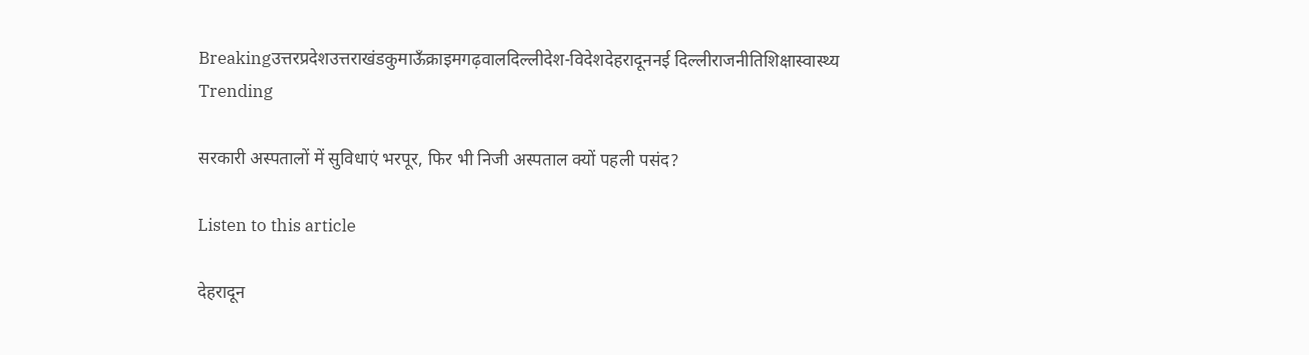Breakingउत्तरप्रदेशउत्तराखंडकुमाऊँक्राइमगढ़वालदिल्लीदेश-विदेशदेहरादूननई दिल्लीराजनीतिशिक्षास्वास्थ्य
Trending

सरकारी अस्पतालों में सुविधाएं भरपूर, फिर भी निजी अस्पताल क्यों पहली पसंद?

Listen to this article

देहरादून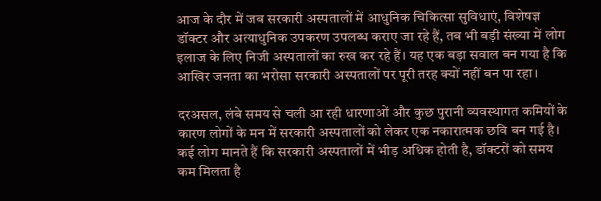आज के दौर में जब सरकारी अस्पतालों में आधुनिक चिकित्सा सुविधाएं, विशेषज्ञ डॉक्टर और अत्याधुनिक उपकरण उपलब्ध कराए जा रहे हैं, तब भी बड़ी संख्या में लोग इलाज के लिए निजी अस्पतालों का रुख कर रहे हैं। यह एक बड़ा सवाल बन गया है कि आखिर जनता का भरोसा सरकारी अस्पतालों पर पूरी तरह क्यों नहीं बन पा रहा।

दरअसल, लंबे समय से चली आ रही धारणाओं और कुछ पुरानी व्यवस्थागत कमियों के कारण लोगों के मन में सरकारी अस्पतालों को लेकर एक नकारात्मक छवि बन गई है। कई लोग मानते हैं कि सरकारी अस्पतालों में भीड़ अधिक होती है, डॉक्टरों को समय कम मिलता है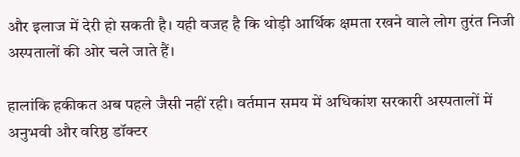और इलाज में देरी हो सकती है। यही वजह है कि थोड़ी आर्थिक क्षमता रखने वाले लोग तुरंत निजी अस्पतालों की ओर चले जाते हैं।

हालांकि हकीकत अब पहले जैसी नहीं रही। वर्तमान समय में अधिकांश सरकारी अस्पतालों में अनुभवी और वरिष्ठ डॉक्टर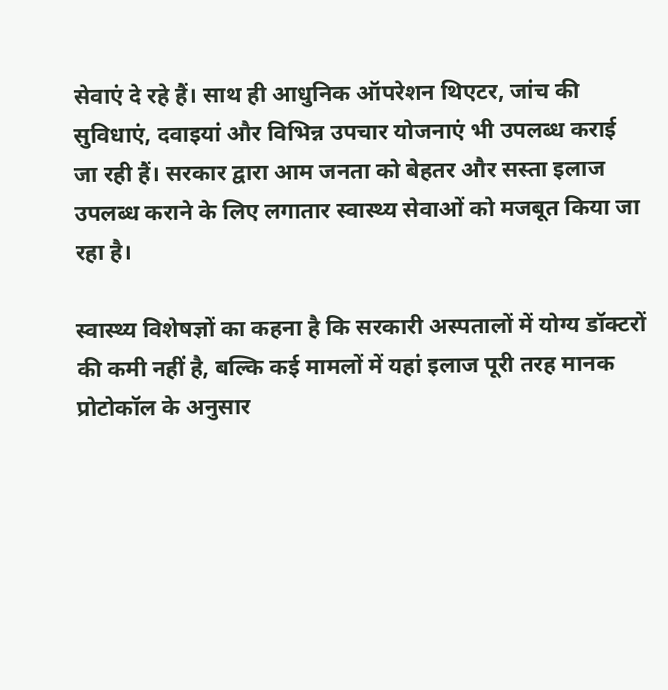सेवाएं दे रहे हैं। साथ ही आधुनिक ऑपरेशन थिएटर, जांच की सुविधाएं, दवाइयां और विभिन्न उपचार योजनाएं भी उपलब्ध कराई जा रही हैं। सरकार द्वारा आम जनता को बेहतर और सस्ता इलाज उपलब्ध कराने के लिए लगातार स्वास्थ्य सेवाओं को मजबूत किया जा रहा है।

स्वास्थ्य विशेषज्ञों का कहना है कि सरकारी अस्पतालों में योग्य डॉक्टरों की कमी नहीं है, बल्कि कई मामलों में यहां इलाज पूरी तरह मानक प्रोटोकॉल के अनुसार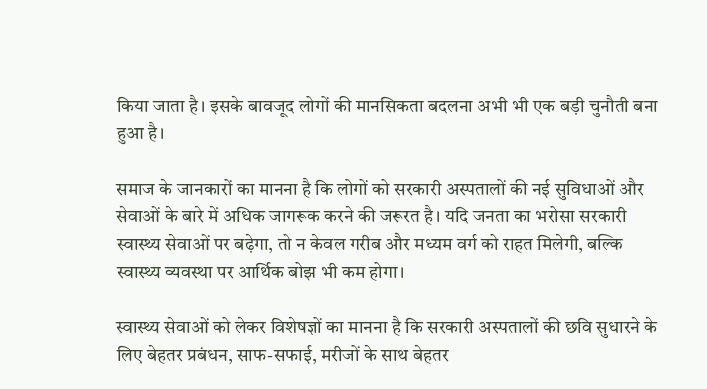किया जाता है। इसके बावजूद लोगों की मानसिकता बदलना अभी भी एक बड़ी चुनौती बना हुआ है।

समाज के जानकारों का मानना है कि लोगों को सरकारी अस्पतालों की नई सुविधाओं और सेवाओं के बारे में अधिक जागरूक करने की जरूरत है। यदि जनता का भरोसा सरकारी स्वास्थ्य सेवाओं पर बढ़ेगा, तो न केवल गरीब और मध्यम वर्ग को राहत मिलेगी, बल्कि स्वास्थ्य व्यवस्था पर आर्थिक बोझ भी कम होगा।

स्वास्थ्य सेवाओं को लेकर विशेषज्ञों का मानना है कि सरकारी अस्पतालों की छवि सुधारने के लिए बेहतर प्रबंधन, साफ-सफाई, मरीजों के साथ बेहतर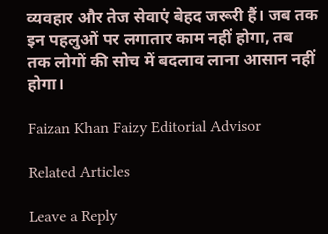व्यवहार और तेज सेवाएं बेहद जरूरी हैं। जब तक इन पहलुओं पर लगातार काम नहीं होगा, तब तक लोगों की सोच में बदलाव लाना आसान नहीं होगा।

Faizan Khan Faizy Editorial Advisor

Related Articles

Leave a Reply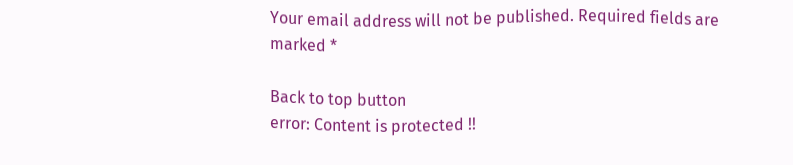Your email address will not be published. Required fields are marked *

Back to top button
error: Content is protected !!